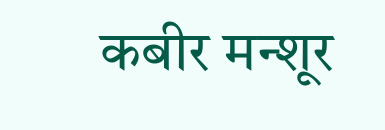कबीर मन्शूर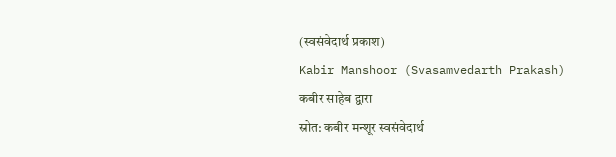(स्वसंवेदार्थ प्रकाश)
Kabir Manshoor (Svasamvedarth Prakash)
कबीर साहेब द्वारा
स्रोत: कबीर मन्शूर स्वसंवेदार्थ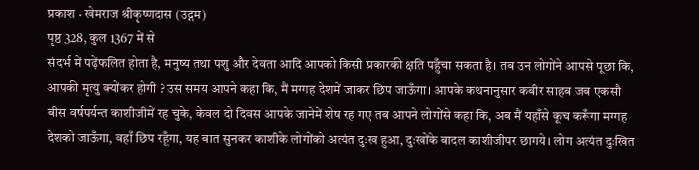प्रकाश · खेमराज श्रीकृष्णदास (उद्गम)
पृष्ठ 328, कुल 1367 में से
संदर्भ में पढ़ेंफलित होता है, मनुष्य तथा पशु और देवता आदि आपको किसी प्रकारकी क्षति पहुँचा सकता है। तब उन लोगोंने आपसे पूछा कि, आपकी मृत्यु क्योंकर होगी ? उस समय आपने कहा कि, मैं मग्गह देशमें जाकर छिप जाऊँगा। आपके कथनानुसार कबीर साहब जब एकसौ बीस वर्षपर्यन्त काशीजीमें रह चुके, केवल दो दिवस आपके जानेमें शेष रह गए तब आपने लोगोंसे कहा कि, अब मैं यहाँसे कूच करूँगा मग्गह देशको जाऊँगा, वहाँ छिप रहूँगा, यह बात सुनकर काशीके लोगोंको अत्यंत दुःख हुआ, दुःखोंके बादल काशीजीपर छागये। लोग अत्यंत दुःखित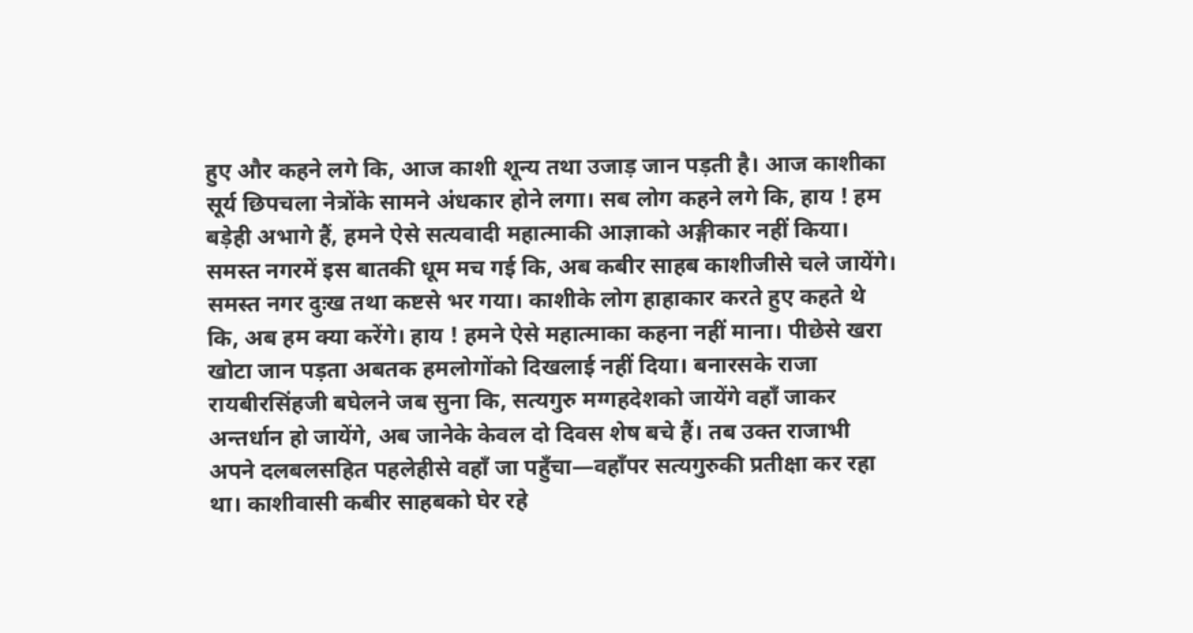हुए और कहने लगे कि, आज काशी शून्य तथा उजाड़ जान पड़ती है। आज काशीका सूर्य छिपचला नेत्रोंके सामने अंधकार होने लगा। सब लोग कहने लगे कि, हाय ! हम बड़ेही अभागे हैं, हमने ऐसे सत्यवादी महात्माकी आज्ञाको अङ्गीकार नहीं किया। समस्त नगरमें इस बातकी धूम मच गई कि, अब कबीर साहब काशीजीसे चले जायेंगे। समस्त नगर दुःख तथा कष्टसे भर गया। काशीके लोग हाहाकार करते हुए कहते थे कि, अब हम क्या करेंगे। हाय ! हमने ऐसे महात्माका कहना नहीं माना। पीछेसे खरा खोटा जान पड़ता अबतक हमलोगोंको दिखलाई नहीं दिया। बनारसके राजा रायबीरसिंहजी बघेलने जब सुना कि, सत्यगुरु मग्गहदेशको जायेंगे वहाँ जाकर अन्तर्धान हो जायेंगे, अब जानेके केवल दो दिवस शेष बचे हैं। तब उक्त राजाभी अपने दलबलसहित पहलेहीसे वहाँ जा पहुँचा—वहाँपर सत्यगुरुकी प्रतीक्षा कर रहा था। काशीवासी कबीर साहबको घेर रहे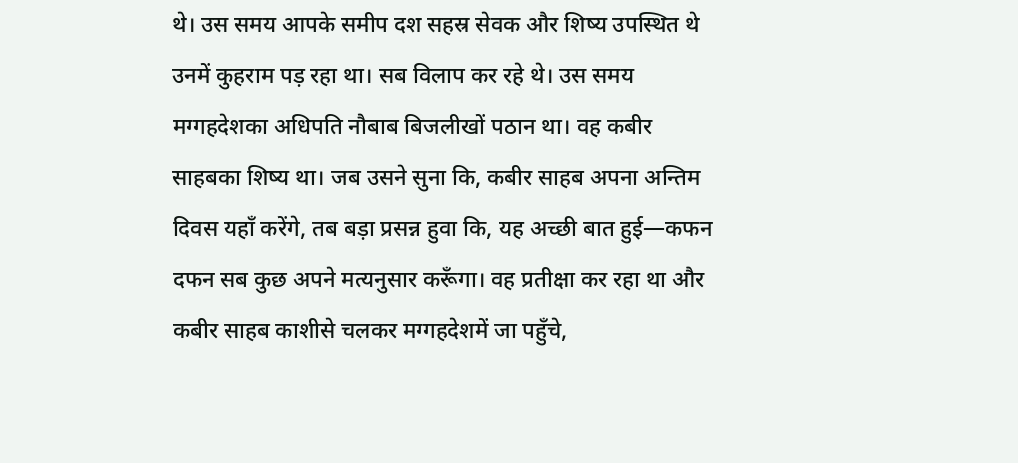थे। उस समय आपके समीप दश सहस्र सेवक और शिष्य उपस्थित थे उनमें कुहराम पड़ रहा था। सब विलाप कर रहे थे। उस समय मग्गहदेशका अधिपति नौबाब बिजलीखों पठान था। वह कबीर साहबका शिष्य था। जब उसने सुना कि, कबीर साहब अपना अन्तिम दिवस यहाँ करेंगे, तब बड़ा प्रसन्न हुवा कि, यह अच्छी बात हुई—कफन दफन सब कुछ अपने मत्यनुसार करूँगा। वह प्रतीक्षा कर रहा था और कबीर साहब काशीसे चलकर मग्गहदेशमें जा पहुँचे,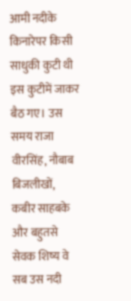आमी नदीके किनारेपर किसी साधुकी कुटी थी इस कुटीमें जाकर बैठ गए। उस समय राजा वीरसिंह, नौबाब बिजलीखों, कबीर साहबके और बहुतसे सेवक शिष्य वे सब उस नदी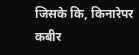जिसके कि, किनारेपर कबीर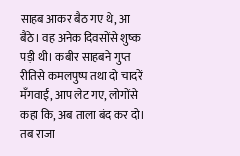साहब आकर बैठ गए थे, आ बैठे। वह अनेक दिवसोंसे शुष्क पड़ी थी। कबीर साहबने गुप्त रीतिसे कमलपुष्प तथा दो चादरें मँगवाईं, आप लेट गए, लोगोंसे कहा कि, अब ताला बंद कर दो। तब राजा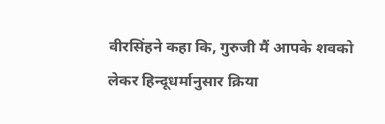वीरसिंहने कहा कि, गुरुजी मैं आपके शवको लेकर हिन्दूधर्मानुसार क्रिया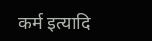कर्म इत्यादि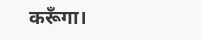करूँगा।